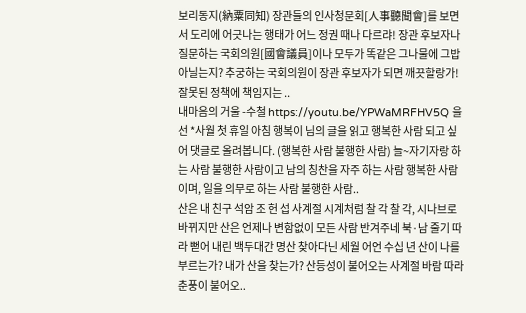보리동지(納粟同知) 장관들의 인사청문회[人事聽聞會]를 보면서 도리에 어긋나는 행태가 어느 정권 때나 다르랴! 장관 후보자나 질문하는 국회의원[國會議員]이나 모두가 똑같은 그나물에 그밥 아닐는지? 추궁하는 국회의원이 장관 후보자가 되면 깨끗할랑가! 잘못된 정책에 책임지는 ..
내마음의 거울 -수철 https://youtu.be/YPWaMRFHV5Q 을선 *사월 첫 휴일 아침 행복이 님의 글을 읽고 행복한 사람 되고 싶어 댓글로 올려봅니다. (행복한 사람 불행한 사람) 늘~자기자랑 하는 사람 불행한 사람이고 남의 칭찬을 자주 하는 사람 행복한 사람이며, 일을 의무로 하는 사람 불행한 사람..
산은 내 친구 석암 조 헌 섭 사계절 시계처럼 찰 각 찰 각, 시나브로 바뀌지만 산은 언제나 변함없이 모든 사람 반겨주네 북·남 줄기 따라 뻗어 내린 백두대간 명산 찾아다닌 세월 어언 수십 년 산이 나를 부르는가? 내가 산을 찾는가? 산등성이 불어오는 사계절 바람 따라 춘풍이 불어오..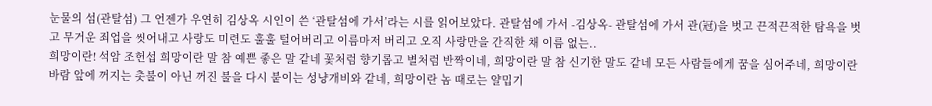눈물의 섬(관탈섬) 그 언젠가 우연히 김상옥 시인이 쓴 ‘관탈섬에 가서’라는 시를 읽어보았다. 관탈섬에 가서 -김상옥- 관탈섬에 가서 관(冠)을 벗고 끈적끈적한 탐욕을 벗고 무거운 죄업을 씻어내고 사랑도 미련도 훌훌 털어버리고 이름마저 버리고 오직 사랑만을 간직한 채 이름 없는..
희망이란! 석암 조헌섭 희망이란 말 참 예쁜 좋은 말 같네 꽃처럼 향기롭고 별처럼 반짝이네, 희망이란 말 참 신기한 말도 같네 모든 사람들에게 꿈을 심어주네, 희망이란 바람 앞에 꺼지는 촛불이 아닌 꺼진 불을 다시 붙이는 성냥개비와 같네, 희망이란 놈 때로는 얄밉기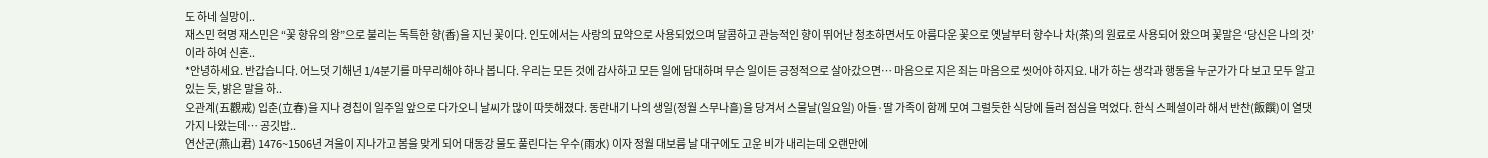도 하네 실망이..
재스민 혁명 재스민은 “꽃 향유의 왕”으로 불리는 독특한 향(香)을 지닌 꽃이다. 인도에서는 사랑의 묘약으로 사용되었으며 달콤하고 관능적인 향이 뛰어난 청초하면서도 아름다운 꽃으로 옛날부터 향수나 차(茶)의 원료로 사용되어 왔으며 꽃말은 ‘당신은 나의 것’이라 하여 신혼..
*안녕하세요. 반갑습니다. 어느덧 기해년 1/4분기를 마무리해야 하나 봅니다. 우리는 모든 것에 감사하고 모든 일에 담대하며 무슨 일이든 긍정적으로 살아갔으면… 마음으로 지은 죄는 마음으로 씻어야 하지요. 내가 하는 생각과 행동을 누군가가 다 보고 모두 알고 있는 듯, 밝은 말을 하..
오관계(五觀戒) 입춘(立春)을 지나 경칩이 일주일 앞으로 다가오니 날씨가 많이 따뜻해졌다. 동란내기 나의 생일(정월 스무나흘)을 당겨서 스물날(일요일) 아들·딸 가족이 함께 모여 그럴듯한 식당에 들러 점심을 먹었다. 한식 스페셜이라 해서 반찬(飯饌)이 열댓가지 나왔는데… 공깃밥..
연산군(燕山君) 1476~1506년 겨울이 지나가고 봄을 맞게 되어 대동강 물도 풀린다는 우수(雨水) 이자 정월 대보름 날 대구에도 고운 비가 내리는데 오랜만에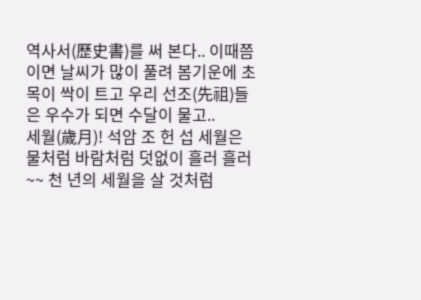역사서(歷史書)를 써 본다.. 이때쯤이면 날씨가 많이 풀려 봄기운에 초목이 싹이 트고 우리 선조(先祖)들은 우수가 되면 수달이 물고..
세월(歲月)! 석암 조 헌 섭 세월은 물처럼 바람처럼 덧없이 흘러 흘러~~ 천 년의 세월을 살 것처럼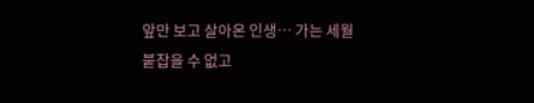앞만 보고 살아온 인생… 가는 세월 붙잡을 수 없고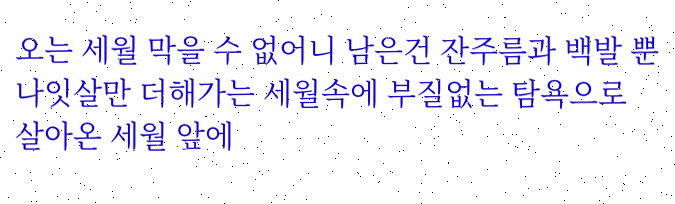오는 세월 막을 수 없어니 남은건 잔주름과 백발 뿐 나잇살만 더해가는 세월속에 부질없는 탐욕으로 살아온 세월 앞에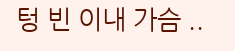텅 빈 이내 가슴 ..